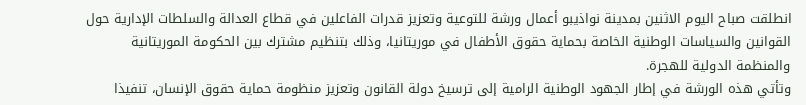انطلقت صباح اليوم الاثنين بمدينة نواذيبو أعمال ورشة للتوعية وتعزيز قدرات الفاعلين في قطاع العدالة والسلطات الإدارية حول القوانين والسياسات الوطنية الخاصة بحماية حقوق الأطفال في موريتانيا، وذلك بتنظيم مشترك بين الحكومة الموريتانية والمنظمة الدولية للهجرة.
وتأتي هذه الورشة في إطار الجهود الوطنية الرامية إلى ترسيخ دولة القانون وتعزيز منظومة حماية حقوق الإنسان، تنفيذا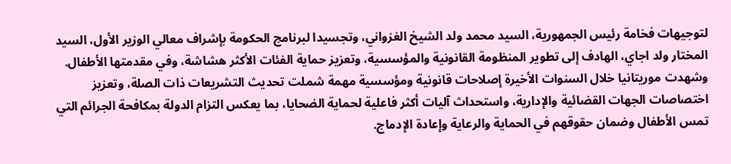لتوجيهات فخامة رئيس الجمهورية، السيد محمد ولد الشيخ الغزواني، وتجسيدا لبرنامج الحكومة بإشراف معالي الوزير الأول، السيد المختار ولد اجاي، الهادف إلى تطوير المنظومة القانونية والمؤسسية، وتعزيز حماية الفئات الأكثر هشاشة، وفي مقدمتها الأطفال.
وشهدت موريتانيا خلال السنوات الأخيرة إصلاحات قانونية ومؤسسية مهمة شملت تحديث التشريعات ذات الصلة، وتعزيز اختصاصات الجهات القضائية والإدارية، واستحداث آليات أكثر فاعلية لحماية الضحايا، بما يعكس التزام الدولة بمكافحة الجرائم التي تمس الأطفال وضمان حقوقهم في الحماية والرعاية وإعادة الإدماج.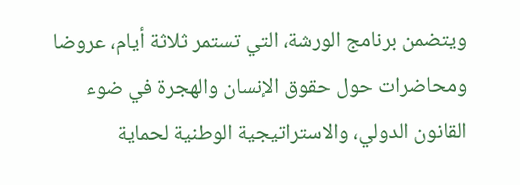ويتضمن برنامج الورشة، التي تستمر ثلاثة أيام، عروضا ومحاضرات حول حقوق الإنسان والهجرة في ضوء القانون الدولي، والاستراتيجية الوطنية لحماية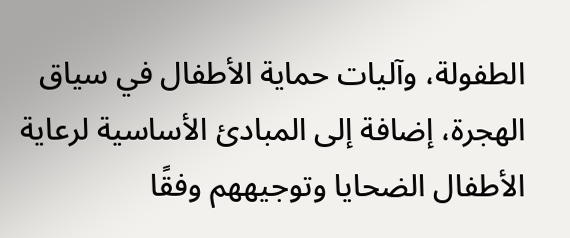الطفولة، وآليات حماية الأطفال في سياق الهجرة، إضافة إلى المبادئ الأساسية لرعاية الأطفال الضحايا وتوجيههم وفقًا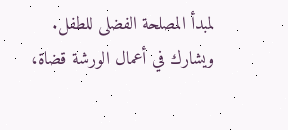لمبدأ المصلحة الفضلى للطفل.
ويشارك في أعمال الورشة قضاة،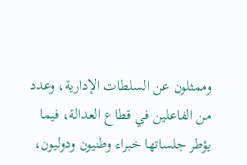وممثلون عن السلطات الإدارية، وعدد من الفاعلين في قطاع العدالة، فيما يؤطر جلساتها خبراء وطنيون ودوليون،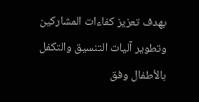بهدف تعزيز كفاءات المشاركين وتطوير آليات التنسيق والتكفل بالأطفال وفق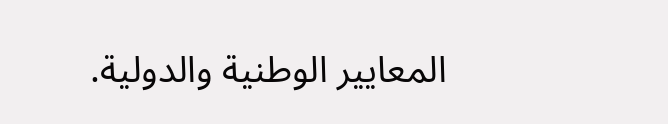المعايير الوطنية والدولية.